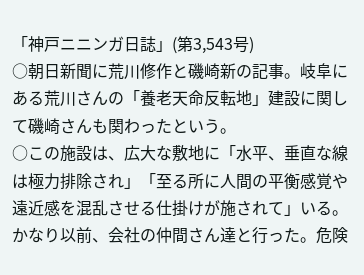「神戸ニニンガ日誌」(第3,543号)
○朝日新聞に荒川修作と磯崎新の記事。岐阜にある荒川さんの「養老天命反転地」建設に関して磯崎さんも関わったという。
○この施設は、広大な敷地に「水平、垂直な線は極力排除され」「至る所に人間の平衡感覚や遠近感を混乱させる仕掛けが施されて」いる。かなり以前、会社の仲間さん達と行った。危険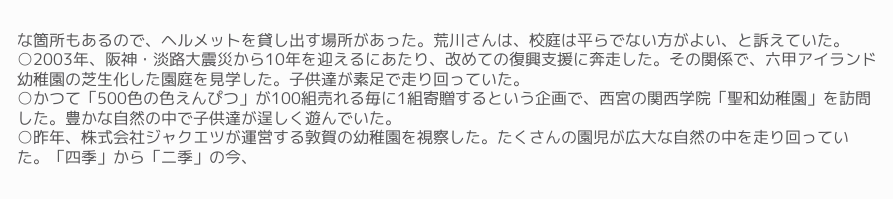な箇所もあるので、ヘルメットを貸し出す場所があった。荒川さんは、校庭は平らでない方がよい、と訴えていた。
○2003年、阪神・淡路大震災から10年を迎えるにあたり、改めての復興支援に奔走した。その関係で、六甲アイランド幼稚園の芝生化した園庭を見学した。子供達が素足で走り回っていた。
○かつて「500色の色えんぴつ」が100組売れる毎に1組寄贈するという企画で、西宮の関西学院「聖和幼稚園」を訪問した。豊かな自然の中で子供達が逞しく遊んでいた。
○昨年、株式会社ジャクエツが運営する敦賀の幼稚園を視察した。たくさんの園児が広大な自然の中を走り回っていた。「四季」から「二季」の今、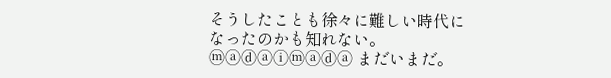そうしたことも徐々に難しい時代になったのかも知れない。
ⓜⓐⓓⓐⓘⓜⓐⓓⓐ まだいまだ。